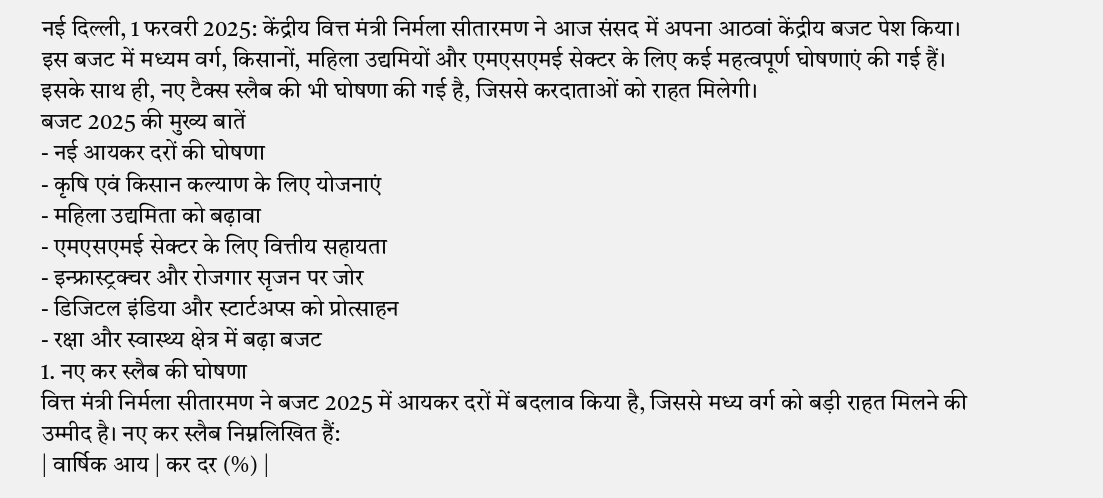नई दिल्ली, 1 फरवरी 2025: केंद्रीय वित्त मंत्री निर्मला सीतारमण ने आज संसद में अपना आठवां केंद्रीय बजट पेश किया। इस बजट में मध्यम वर्ग, किसानों, महिला उद्यमियों और एमएसएमई सेक्टर के लिए कई महत्वपूर्ण घोषणाएं की गई हैं। इसके साथ ही, नए टैक्स स्लैब की भी घोषणा की गई है, जिससे करदाताओं को राहत मिलेगी।
बजट 2025 की मुख्य बातें
- नई आयकर दरों की घोषणा
- कृषि एवं किसान कल्याण के लिए योजनाएं
- महिला उद्यमिता को बढ़ावा
- एमएसएमई सेक्टर के लिए वित्तीय सहायता
- इन्फ्रास्ट्रक्चर और रोजगार सृजन पर जोर
- डिजिटल इंडिया और स्टार्टअप्स को प्रोत्साहन
- रक्षा और स्वास्थ्य क्षेत्र में बढ़ा बजट
1. नए कर स्लैब की घोषणा
वित्त मंत्री निर्मला सीतारमण ने बजट 2025 में आयकर दरों में बदलाव किया है, जिससे मध्य वर्ग को बड़ी राहत मिलने की उम्मीद है। नए कर स्लैब निम्नलिखित हैं:
| वार्षिक आय | कर दर (%) |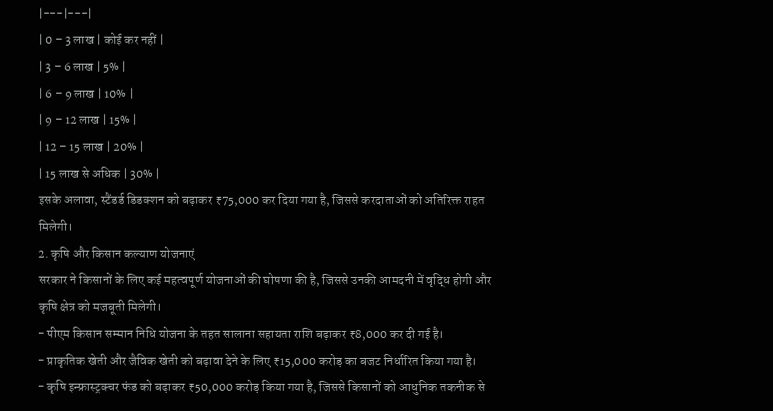|---|---|
| 0 – 3 लाख | कोई कर नहीं |
| 3 – 6 लाख | 5% |
| 6 – 9 लाख | 10% |
| 9 – 12 लाख | 15% |
| 12 – 15 लाख | 20% |
| 15 लाख से अधिक | 30% |
इसके अलावा, स्टैंडर्ड डिडक्शन को बढ़ाकर ₹75,000 कर दिया गया है, जिससे करदाताओं को अतिरिक्त राहत मिलेगी।
2. कृषि और किसान कल्याण योजनाएं
सरकार ने किसानों के लिए कई महत्वपूर्ण योजनाओं की घोषणा की है, जिससे उनकी आमदनी में वृद्धि होगी और कृषि क्षेत्र को मजबूती मिलेगी।
- पीएम किसान सम्मान निधि योजना के तहत सालाना सहायता राशि बढ़ाकर ₹8,000 कर दी गई है।
- प्राकृतिक खेती और जैविक खेती को बढ़ावा देने के लिए ₹15,000 करोड़ का बजट निर्धारित किया गया है।
- कृषि इन्फ्रास्ट्रक्चर फंड को बढ़ाकर ₹50,000 करोड़ किया गया है, जिससे किसानों को आधुनिक तकनीक से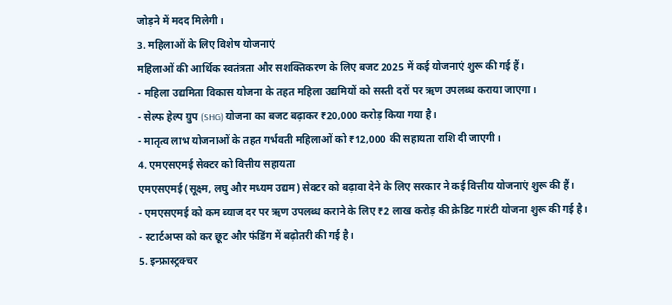जोड़ने में मदद मिलेगी।
3. महिलाओं के लिए विशेष योजनाएं
महिलाओं की आर्थिक स्वतंत्रता और सशक्तिकरण के लिए बजट 2025 में कई योजनाएं शुरू की गई हैं।
- महिला उद्यमिता विकास योजना के तहत महिला उद्यमियों को सस्ती दरों पर ऋण उपलब्ध कराया जाएगा।
- सेल्फ हेल्प ग्रुप (SHG) योजना का बजट बढ़ाकर ₹20,000 करोड़ किया गया है।
- मातृत्व लाभ योजनाओं के तहत गर्भवती महिलाओं को ₹12,000 की सहायता राशि दी जाएगी।
4. एमएसएमई सेक्टर को वित्तीय सहायता
एमएसएमई (सूक्ष्म, लघु और मध्यम उद्यम) सेक्टर को बढ़ावा देने के लिए सरकार ने कई वित्तीय योजनाएं शुरू की हैं।
- एमएसएमई को कम ब्याज दर पर ऋण उपलब्ध कराने के लिए ₹2 लाख करोड़ की क्रेडिट गारंटी योजना शुरू की गई है।
- स्टार्टअप्स को कर छूट और फंडिंग में बढ़ोतरी की गई है।
5. इन्फ्रास्ट्रक्चर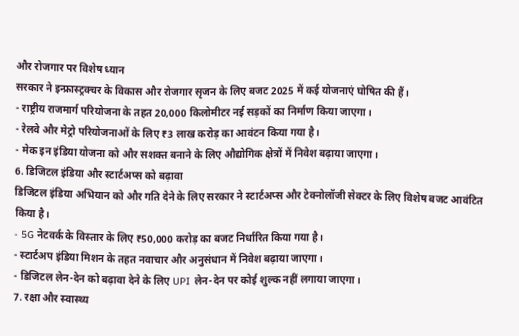और रोजगार पर विशेष ध्यान
सरकार ने इन्फ्रास्ट्रक्चर के विकास और रोजगार सृजन के लिए बजट 2025 में कई योजनाएं घोषित की हैं।
- राष्ट्रीय राजमार्ग परियोजना के तहत 20,000 किलोमीटर नई सड़कों का निर्माण किया जाएगा।
- रेलवे और मेट्रो परियोजनाओं के लिए ₹3 लाख करोड़ का आवंटन किया गया है।
- मेक इन इंडिया योजना को और सशक्त बनाने के लिए औद्योगिक क्षेत्रों में निवेश बढ़ाया जाएगा।
6. डिजिटल इंडिया और स्टार्टअप्स को बढ़ावा
डिजिटल इंडिया अभियान को और गति देने के लिए सरकार ने स्टार्टअप्स और टेक्नोलॉजी सेक्टर के लिए विशेष बजट आवंटित किया है।
- 5G नेटवर्क के विस्तार के लिए ₹50,000 करोड़ का बजट निर्धारित किया गया है।
- स्टार्टअप इंडिया मिशन के तहत नवाचार और अनुसंधान में निवेश बढ़ाया जाएगा।
- डिजिटल लेन-देन को बढ़ावा देने के लिए UPI लेन-देन पर कोई शुल्क नहीं लगाया जाएगा।
7. रक्षा और स्वास्थ्य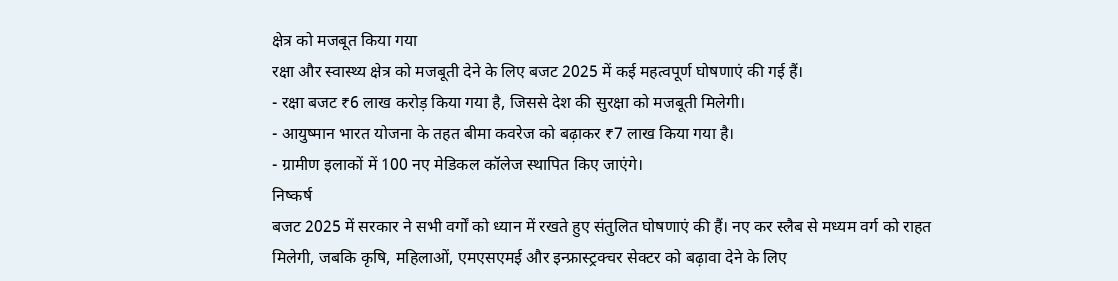क्षेत्र को मजबूत किया गया
रक्षा और स्वास्थ्य क्षेत्र को मजबूती देने के लिए बजट 2025 में कई महत्वपूर्ण घोषणाएं की गई हैं।
- रक्षा बजट ₹6 लाख करोड़ किया गया है, जिससे देश की सुरक्षा को मजबूती मिलेगी।
- आयुष्मान भारत योजना के तहत बीमा कवरेज को बढ़ाकर ₹7 लाख किया गया है।
- ग्रामीण इलाकों में 100 नए मेडिकल कॉलेज स्थापित किए जाएंगे।
निष्कर्ष
बजट 2025 में सरकार ने सभी वर्गों को ध्यान में रखते हुए संतुलित घोषणाएं की हैं। नए कर स्लैब से मध्यम वर्ग को राहत मिलेगी, जबकि कृषि, महिलाओं, एमएसएमई और इन्फ्रास्ट्रक्चर सेक्टर को बढ़ावा देने के लिए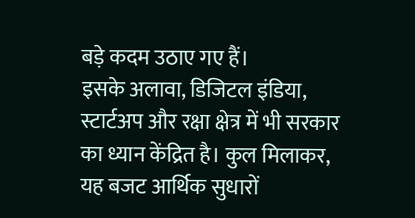बड़े कदम उठाए गए हैं।
इसके अलावा, डिजिटल इंडिया, स्टार्टअप और रक्षा क्षेत्र में भी सरकार का ध्यान केंद्रित है। कुल मिलाकर, यह बजट आर्थिक सुधारों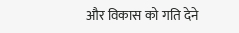और विकास को गति देने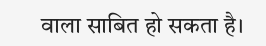वाला साबित हो सकता है।